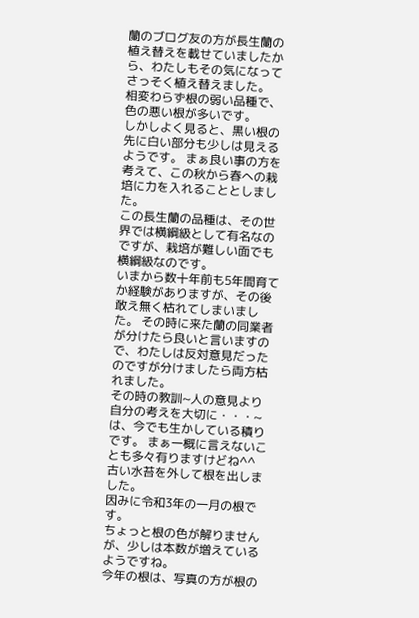蘭のブログ友の方が長生蘭の植え替えを載せていましたから、わたしもその気になってさっそく植え替えました。
相変わらず根の弱い品種で、色の悪い根が多いです。
しかしよく見ると、黒い根の先に白い部分も少しは見えるようです。 まぁ良い事の方を考えて、この秋から春への栽培に力を入れることとしました。
この長生蘭の品種は、その世界では横綱級として有名なのですが、栽培が難しい面でも横綱級なのです。
いまから数十年前も5年間育てか経験がありますが、その後敢え無く枯れてしまいました。 その時に来た蘭の同業者が分けたら良いと言いますので、わたしは反対意見だったのですが分けましたら両方枯れました。
その時の教訓~人の意見より自分の考えを大切に・・・~は、今でも生かしている積りです。 まぁ一概に言えないことも多々有りますけどね^^
古い水苔を外して根を出しました。
因みに令和3年の一月の根です。
ちょっと根の色が解りませんが、少しは本数が増えているようですね。
今年の根は、写真の方が根の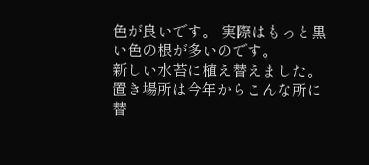色が良いです。 実際はもっと黒い色の根が多いのです。
新しい水苔に植え替えました。
置き場所は今年からこんな所に替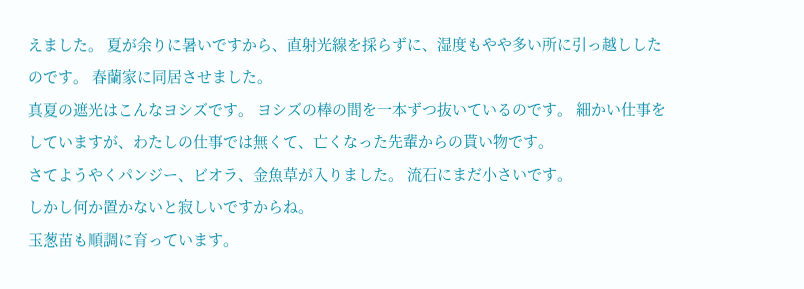えました。 夏が余りに暑いですから、直射光線を採らずに、湿度もやや多い所に引っ越ししたのです。 春蘭家に同居させました。
真夏の遮光はこんなヨシズです。 ヨシズの棒の間を一本ずつ抜いているのです。 細かい仕事をしていますが、わたしの仕事では無くて、亡くなった先輩からの貰い物です。
さてようやくパンジー、ビオラ、金魚草が入りました。 流石にまだ小さいです。
しかし何か置かないと寂しいですからね。
玉葱苗も順調に育っています。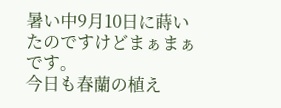暑い中9月10日に蒔いたのですけどまぁまぁです。
今日も春蘭の植え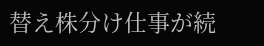替え株分け仕事が続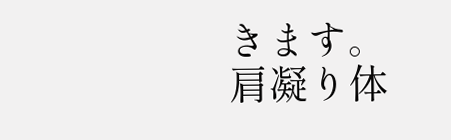きます。
肩凝り体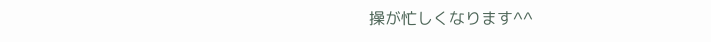操が忙しくなります^^